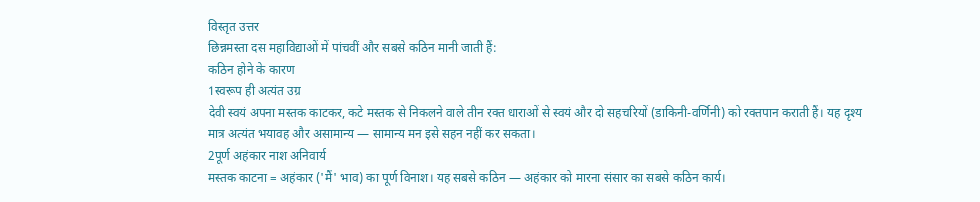विस्तृत उत्तर
छिन्नमस्ता दस महाविद्याओं में पांचवीं और सबसे कठिन मानी जाती हैं:
कठिन होने के कारण
1स्वरूप ही अत्यंत उग्र
देवी स्वयं अपना मस्तक काटकर, कटे मस्तक से निकलने वाले तीन रक्त धाराओं से स्वयं और दो सहचरियों (डाकिनी-वर्णिनी) को रक्तपान कराती हैं। यह दृश्य मात्र अत्यंत भयावह और असामान्य — सामान्य मन इसे सहन नहीं कर सकता।
2पूर्ण अहंकार नाश अनिवार्य
मस्तक काटना = अहंकार ('मैं' भाव) का पूर्ण विनाश। यह सबसे कठिन — अहंकार को मारना संसार का सबसे कठिन कार्य।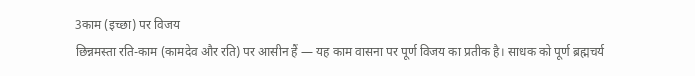3काम (इच्छा) पर विजय
छिन्नमस्ता रति-काम (कामदेव और रति) पर आसीन हैं — यह काम वासना पर पूर्ण विजय का प्रतीक है। साधक को पूर्ण ब्रह्मचर्य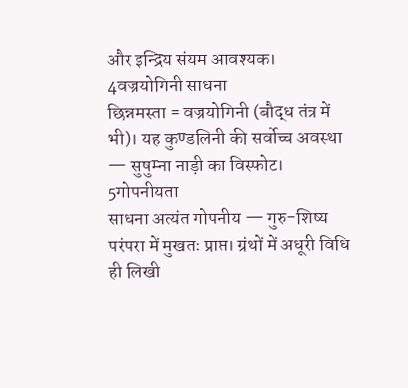और इन्द्रिय संयम आवश्यक।
4वज्रयोगिनी साधना
छिन्नमस्ता = वज्रयोगिनी (बौद्ध तंत्र में भी)। यह कुण्डलिनी की सर्वोच्च अवस्था — सुषुम्ना नाड़ी का विस्फोट।
5गोपनीयता
साधना अत्यंत गोपनीय — गुरु-शिष्य परंपरा में मुखतः प्राप्त। ग्रंथों में अधूरी विधि ही लिखी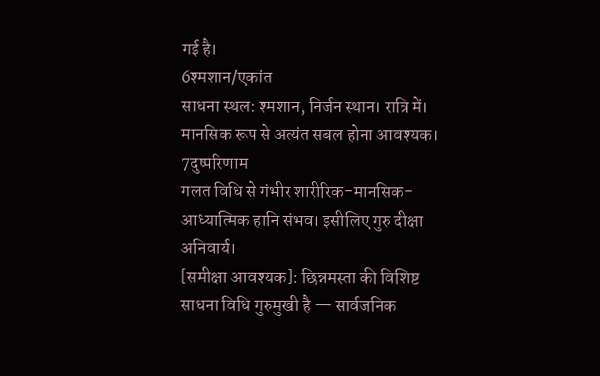गई है।
6श्मशान/एकांत
साधना स्थल: श्मशान, निर्जन स्थान। रात्रि में। मानसिक रूप से अत्यंत सबल होना आवश्यक।
7दुष्परिणाम
गलत विधि से गंभीर शारीरिक-मानसिक-आध्यात्मिक हानि संभव। इसीलिए गुरु दीक्षा अनिवार्य।
[समीक्षा आवश्यक]: छिन्नमस्ता की विशिष्ट साधना विधि गुरुमुखी है — सार्वजनिक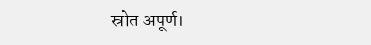स्रोत अपूर्ण।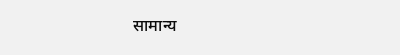सामान्य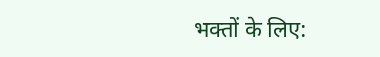भक्तों के लिए: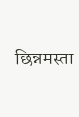छिन्नमस्ता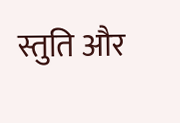स्तुति और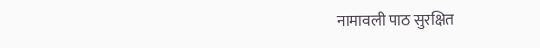नामावली पाठ सुरक्षित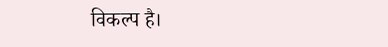विकल्प है।